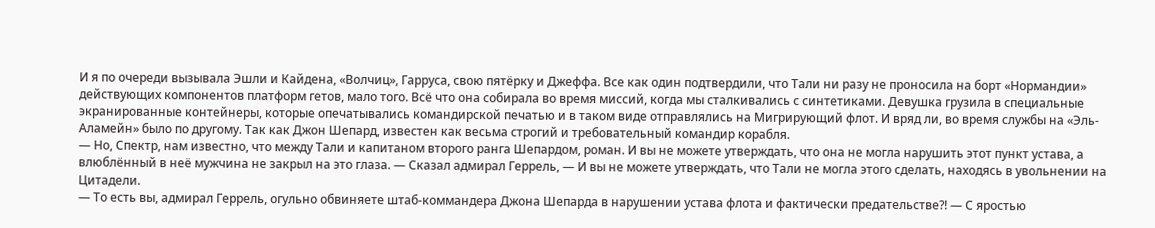И я по очереди вызывала Эшли и Кайдена, «Волчиц», Гарруса, свою пятёрку и Джеффа. Все как один подтвердили, что Тали ни разу не проносила на борт «Нормандии» действующих компонентов платформ гетов, мало того. Всё что она собирала во время миссий, когда мы сталкивались с синтетиками. Девушка грузила в специальные экранированные контейнеры, которые опечатывались командирской печатью и в таком виде отправлялись на Мигрирующий флот. И вряд ли, во время службы на «Эль-Аламейн» было по другому. Так как Джон Шепард, известен как весьма строгий и требовательный командир корабля.
— Но, Спектр, нам известно, что между Тали и капитаном второго ранга Шепардом, роман. И вы не можете утверждать, что она не могла нарушить этот пункт устава, а влюблённый в неё мужчина не закрыл на это глаза. — Сказал адмирал Геррель, — И вы не можете утверждать, что Тали не могла этого сделать, находясь в увольнении на Цитадели.
— То есть вы, адмирал Геррель, огульно обвиняете штаб-коммандера Джона Шепарда в нарушении устава флота и фактически предательстве?! — С яростью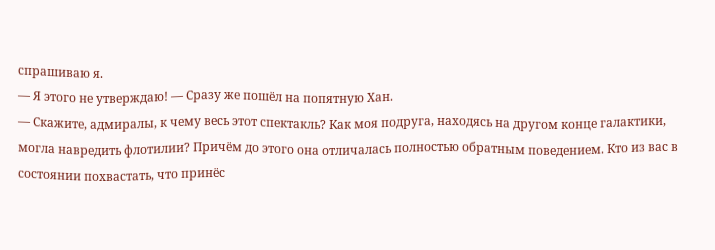спрашиваю я.
— Я этого не утверждаю! — Сразу же пошёл на попятную Хан.
— Скажите, адмиралы, к чему весь этот спектакль? Как моя подруга, находясь на другом конце галактики, могла навредить флотилии? Причём до этого она отличалась полностью обратным поведением. Кто из вас в состоянии похвастать, что принёс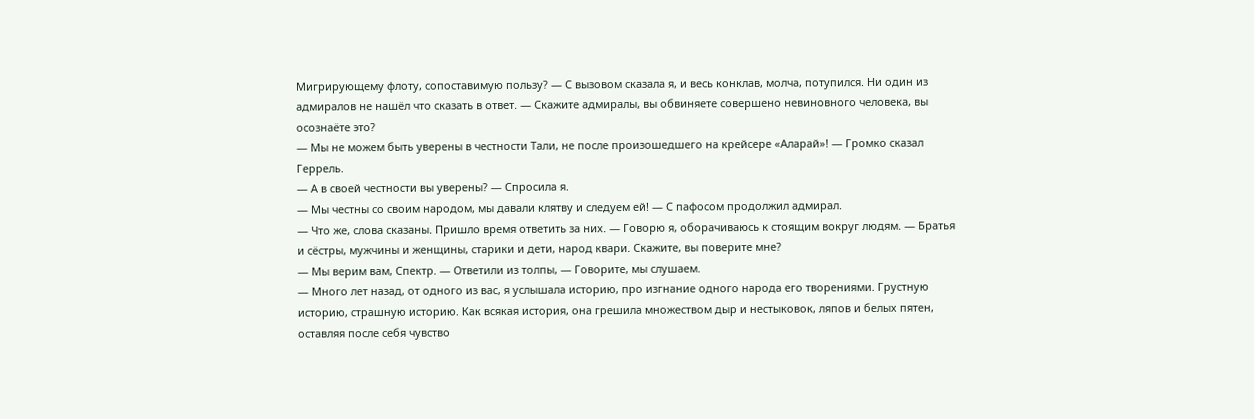Мигрирующему флоту, сопоставимую пользу? — С вызовом сказала я, и весь конклав, молча, потупился. Ни один из адмиралов не нашёл что сказать в ответ. — Скажите адмиралы, вы обвиняете совершено невиновного человека, вы осознаёте это?
— Мы не можем быть уверены в честности Тали, не после произошедшего на крейсере «Аларай»! — Громко сказал Геррель.
— А в своей честности вы уверены? — Спросила я.
— Мы честны со своим народом, мы давали клятву и следуем ей! — С пафосом продолжил адмирал.
— Что же, слова сказаны. Пришло время ответить за них. — Говорю я, оборачиваюсь к стоящим вокруг людям. — Братья и сёстры, мужчины и женщины, старики и дети, народ квари. Скажите, вы поверите мне?
— Мы верим вам, Спектр. — Ответили из толпы, — Говорите, мы слушаем.
— Много лет назад, от одного из вас, я услышала историю, про изгнание одного народа его творениями. Грустную историю, страшную историю. Как всякая история, она грешила множеством дыр и нестыковок, ляпов и белых пятен, оставляя после себя чувство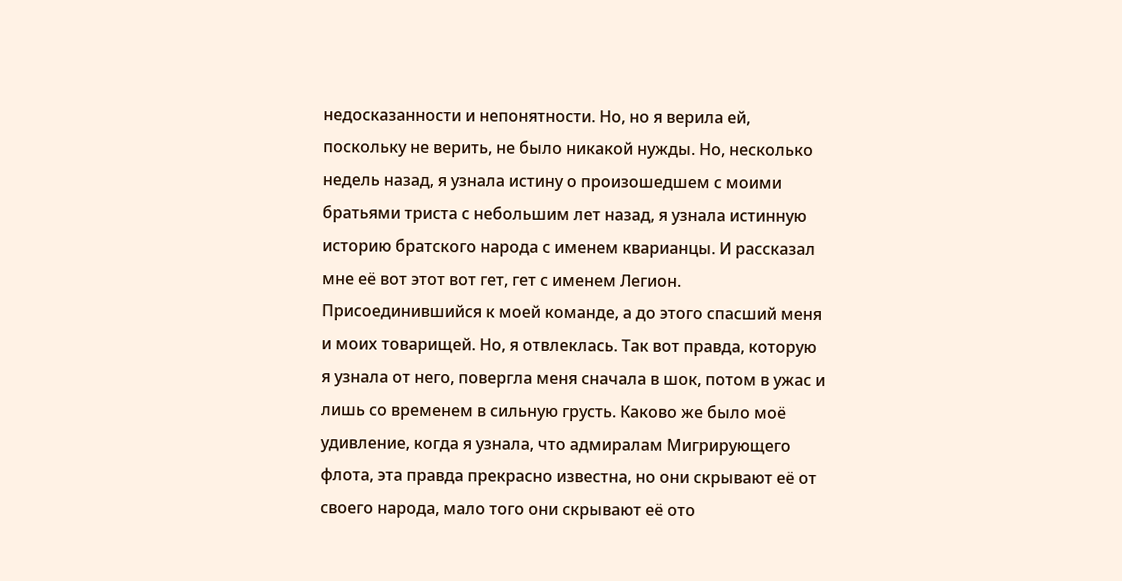недосказанности и непонятности. Но, но я верила ей, поскольку не верить, не было никакой нужды. Но, несколько недель назад, я узнала истину о произошедшем с моими братьями триста с небольшим лет назад, я узнала истинную историю братского народа с именем кварианцы. И рассказал мне её вот этот вот гет, гет с именем Легион. Присоединившийся к моей команде, а до этого спасший меня и моих товарищей. Но, я отвлеклась. Так вот правда, которую я узнала от него, повергла меня сначала в шок, потом в ужас и лишь со временем в сильную грусть. Каково же было моё удивление, когда я узнала, что адмиралам Мигрирующего флота, эта правда прекрасно известна, но они скрывают её от своего народа, мало того они скрывают её ото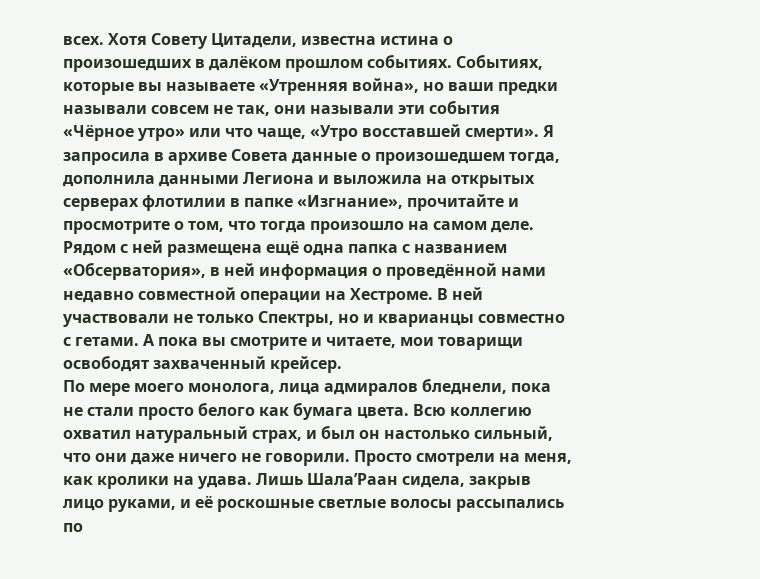всех. Хотя Совету Цитадели, известна истина о произошедших в далёком прошлом событиях. Событиях, которые вы называете «Утренняя война», но ваши предки называли совсем не так, они называли эти события «Чёрное утро» или что чаще, «Утро восставшей смерти». Я запросила в архиве Совета данные о произошедшем тогда, дополнила данными Легиона и выложила на открытых серверах флотилии в папке «Изгнание», прочитайте и просмотрите о том, что тогда произошло на самом деле. Рядом с ней размещена ещё одна папка с названием «Обсерватория», в ней информация о проведённой нами недавно совместной операции на Хестроме. В ней участвовали не только Спектры, но и кварианцы совместно с гетами. А пока вы смотрите и читаете, мои товарищи освободят захваченный крейсер.
По мере моего монолога, лица адмиралов бледнели, пока не стали просто белого как бумага цвета. Всю коллегию охватил натуральный страх, и был он настолько сильный, что они даже ничего не говорили. Просто смотрели на меня, как кролики на удава. Лишь Шала’Раан сидела, закрыв лицо руками, и её роскошные светлые волосы рассыпались по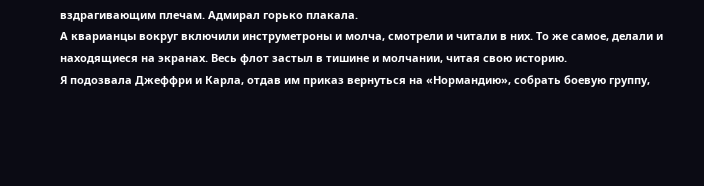вздрагивающим плечам. Адмирал горько плакала.
А кварианцы вокруг включили инструметроны и молча, смотрели и читали в них. То же самое, делали и находящиеся на экранах. Весь флот застыл в тишине и молчании, читая свою историю.
Я подозвала Джеффри и Карла, отдав им приказ вернуться на «Нормандию», собрать боевую группу,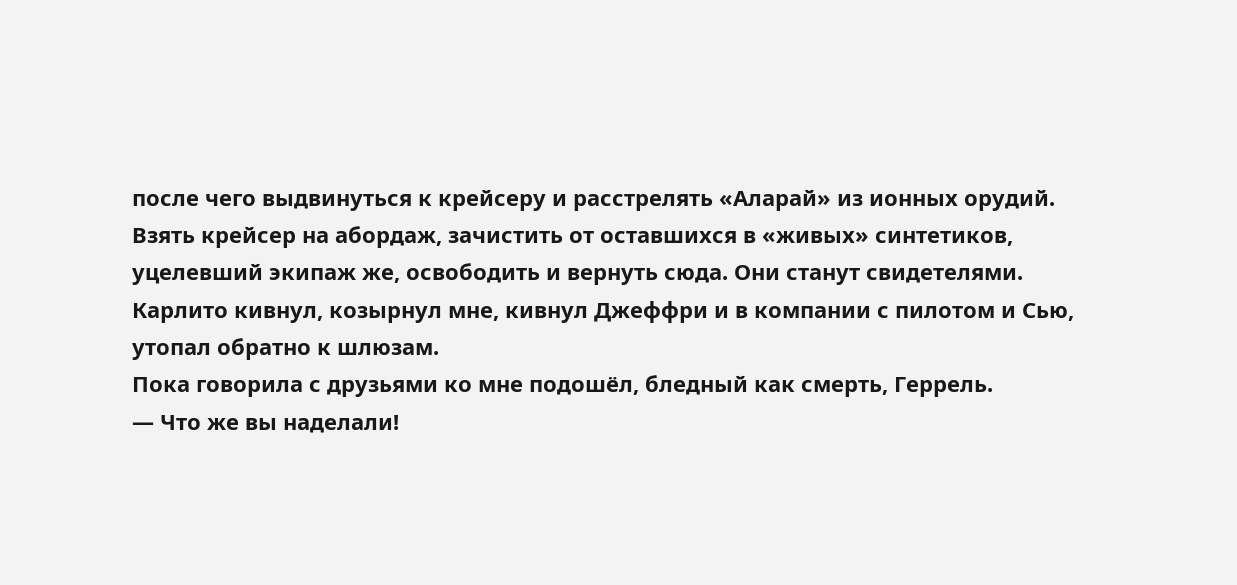после чего выдвинуться к крейсеру и расстрелять «Аларай» из ионных орудий. Взять крейсер на абордаж, зачистить от оставшихся в «живых» синтетиков, уцелевший экипаж же, освободить и вернуть сюда. Они станут свидетелями.
Карлито кивнул, козырнул мне, кивнул Джеффри и в компании с пилотом и Сью, утопал обратно к шлюзам.
Пока говорила с друзьями ко мне подошёл, бледный как смерть, Геррель.
— Что же вы наделали!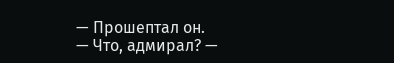— Прошептал он.
— Что, адмирал? —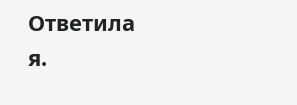Ответила я.